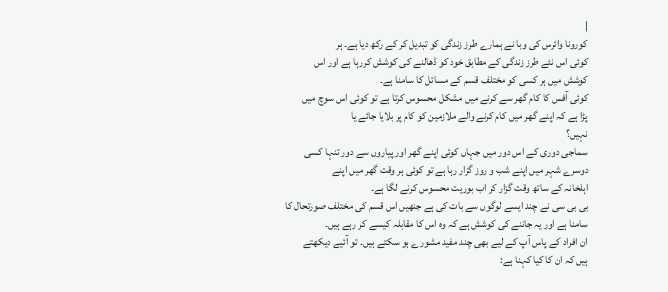|
کورونا وائرس کی وبا نے ہمارے طرز زندگی کو تبدیل کر کے رکھ دیا ہے۔ ہر
کوئی اس نئے طرز زندگی کے مطابق خود کو ڈھالنے کی کوشش کررہا ہے اور اس
کوشش میں ہر کسی کو مختلف قسم کے مسائل کا سامنا ہے۔
کوئی آفس کا کام گھر سے کرنے میں مشکل محسوس کرتا ہے تو کوئی اس سوچ میں
پڑا ہے کہ اپنے گھر میں کام کرنے والے ملازمین کو کام پر بلایا جائے یا
نہیں؟
سماجی دوری کے اس دور میں جہاں کوئی اپنے گھر اور پیاروں سے دور تنہا کسی
دوسرے شہر میں اپنے شب و روز گزار رہا ہے تو کوئی ہر وقت گھر میں اپنے
اہلخانہ کے ساتھ وقت گزار کر اب بوریت محسوس کرنے لگا ہے۔
بی بی سی نے چند ایسے لوگوں سے بات کی ہے جنھیں اس قسم کی مختلف صورتحال کا
سامنا ہے اور یہ جاننے کی کوشش ہے کہ وہ اس کا مقابلہ کیسے کر رہے ہیں۔
ان افراد کے پاس آپ کے لیے بھی چند مفید مشورے ہو سکتے ہیں۔ تو آئیے دیکھتے
ہیں کہ ان کا کیا کہنا ہے: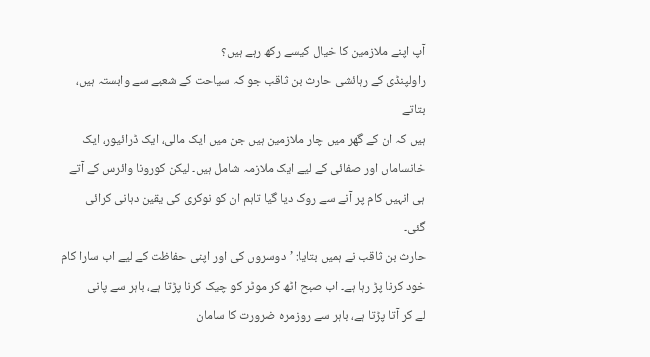آپ اپنے ملازمین کا خیال کیسے رکھ رہے ہیں؟
راولپنڈی کے رہائشی حارث بن ثاقب جو کہ سیاحت کے شعبے سے وابستہ ہیں، بتاتے
ہیں کہ ان کے گھر میں چار ملازمین ہیں جن میں ایک مالی، ایک ڈرائیور، ایک
خانساماں اور صفائی کے لیے ایک ملازمہ شامل ہیں۔ لیکن کورونا وائرس کے آتے
ہی انہیں کام پر آنے سے روک دیا گیا تاہم ان کو نوکری کی یقین دہانی کرائی
گئی۔
حارث بن ثاقب نے ہمیں بتایا: ’دوسروں کی اور اپنی حفاظت کے لیے اب سارا کام
خود کرنا پڑ رہا ہے۔ اب صبح اٹھ کر موٹر کو چیک کرنا پڑتا ہے، باہر سے پانی
لے کر آتا پڑتا ہے، باہر سے روزمرہ ضرورت کا سامان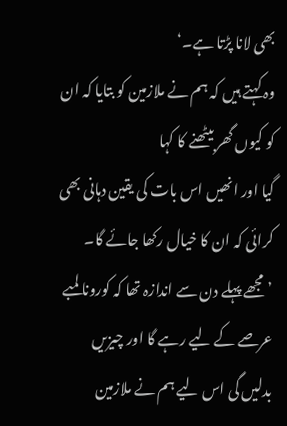بھی لانا پڑتا ہے۔‘
وہ کہتے ہیں کہ ہم نے ملازمین کو بتایا کہ ان کو کیوں گھر بیٹھنے کا کہا
گیا اور انھیں اس بات کی یقین دہانی بھی کرائی کہ ان کا خیال رکھا جائے گا۔
’مجھے پہلے دن سے اندازہ تھا کہ کورونا لمبے عرصے کے لیے رہے گا اور چیزیں
بدلیں گی اس لیے ہم نے ملازمین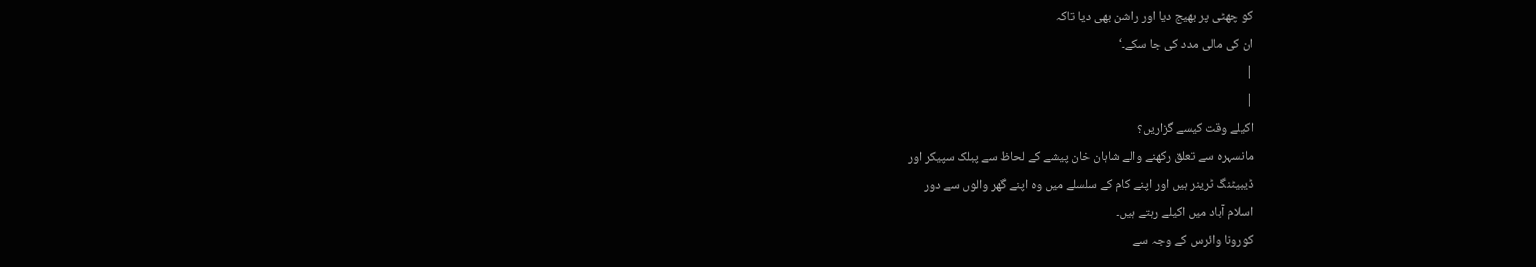کو چھٹی پر بھیج دیا اور راشن بھی دیا تاکہ
ان کی مالی مدد کی جا سکے۔‘
|
|
اکیلے وقت کیسے گزاریں؟
مانسہرہ سے تعلق رکھنے والے شاہان خان پیشے کے لحاظ سے پبلک سپیکر اور
ڈیبیٹنگ ٹرینر ہیں اور اپنے کام کے سلسلے میں وہ اپنے گھر والوں سے دور
اسلام آباد میں اکیلے رہتے ہیں۔
کورونا وائرس کے وجہ سے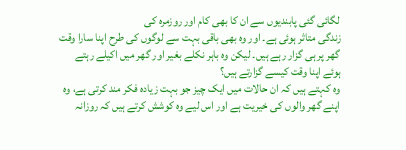لگائی گئی پابندیوں سے ان کا بھی کام اور روزمرہ کی
زندگی متاثر ہوئی ہے۔ اور وہ بھی باقی بہت سے لوگوں کی طرح اپنا سارا وقت
گھر پر ہی گزار رہے ہیں۔ لیکن وہ باہر نکلے بغیر اور گھر میں اکیلے رہتے
ہوئے اپنا وقت کیسے گزارتے ہیں؟
وہ کہتے ہیں کہ ان حالات میں ایک چیز جو بہت زیادہ فکر مند کرتی ہے، وہ
اپنے گھر والوں کی خیریت ہے اور اس لیے وہ کوشش کرتے ہیں کہ روزانہ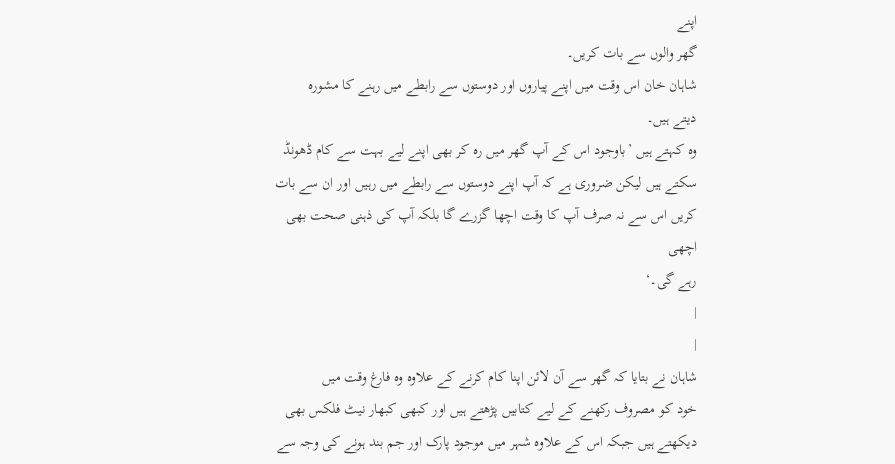اپنے
گھر والوں سے بات کریں۔
شاہان خان اس وقت میں اپنے پیاروں اور دوستوں سے رابطے میں رہنے کا مشورہ
دیتے ہیں۔
وہ کہتے ہیں ’باوجود اس کے آپ گھر میں رہ کر بھی اپنے لیے بہت سے کام ڈھونڈ
سکتے ہیں لیکن ضروری ہے کہ آپ اپنے دوستوں سے رابطے میں رہیں اور ان سے بات
کریں اس سے نہ صرف آپ کا وقت اچھا گزرے گا بلکہ آپ کی ذہنی صحت بھی اچھی
رہے گی۔‘
|
|
شاہان نے بتایا کہ گھر سے آن لائن اپنا کام کرنے کے علاوہ وہ فارغ وقت میں
خود کو مصروف رکھنے کے لیے کتابیں پڑھتے ہیں اور کبھی کبھار نیٹ فلکس بھی
دیکھتے ہیں جبکہ اس کے علاوہ شہر میں موجود پارک اور جم بند ہونے کی وجہ سے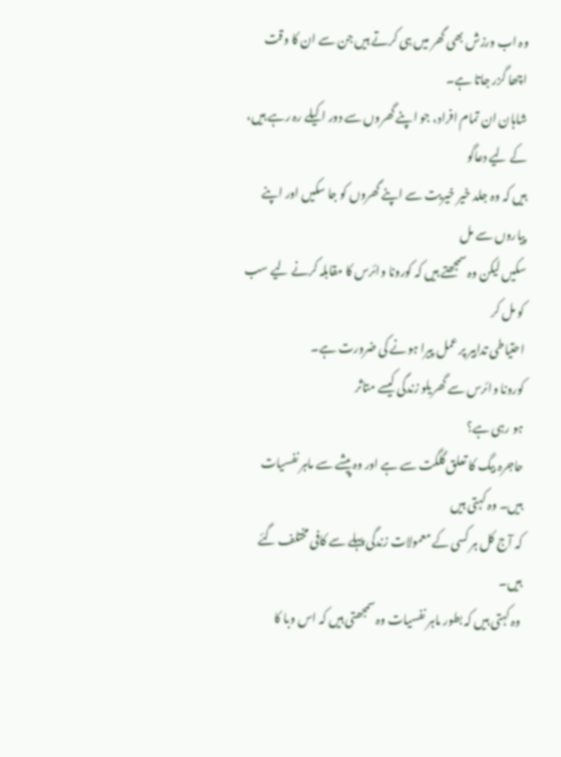وہ اب ورزش بھی گھر میں ہی کرتے ہیں جن سے ان کا وقت اچھا گزر جاتا ہے۔
شاہان ان تمام افراد، جو اپنے گھروں سے دور اکیلے رہ رہے ہیں، کے لیے دعاگو
ہیں کہ وہ جلد خیر خیریت سے اپنے گھروں کو جا سکیں اور اپنے پیاروں سے مل
سکیں لیکن وہ سمجھتے ہیں کہ کورونا وائرس کا مقابلہ کرنے لیے سب کو مل کر
احتیاطی تدابیر پر عمل پیرا ہونے کی ضرورت ہے۔
کورونا وائرس سے گھریلو زندگی کیسے متاثر
ہو رہی ہے؟
حاجرہ بیگ کا تعلق گلگت سے ہے اور وہ پیشے سے ماہر نفسیات ہیں۔ وہ کہتی ہیں
کہ آج کل ہر کسی کے معمولات زندگی پہلے سے کافی مختلف گئے ہیں۔
وہ کہتی ہیں کہ بطور ماہر نفسیات وہ سمجھتی ہیں کہ اس وبا کا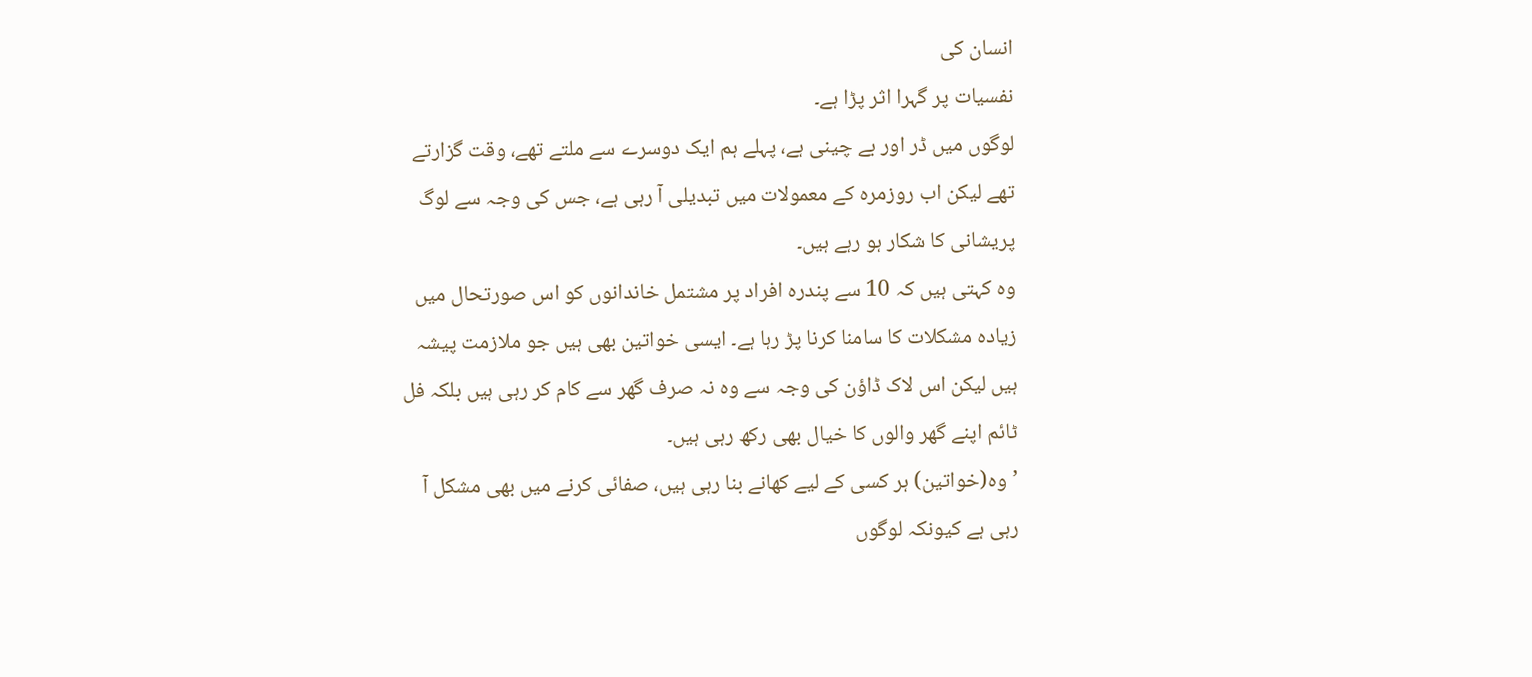انسان کی
نفسیات پر گہرا اثر پڑا ہے۔
لوگوں میں ڈر اور بے چینی ہے، پہلے ہم ایک دوسرے سے ملتے تھے، وقت گزارتے
تھے لیکن اب روزمرہ کے معمولات میں تبدیلی آ رہی ہے، جس کی وجہ سے لوگ
پریشانی کا شکار ہو رہے ہیں۔
وہ کہتی ہیں کہ 10 سے پندرہ افراد پر مشتمل خاندانوں کو اس صورتحال میں
زیادہ مشکلات کا سامنا کرنا پڑ رہا ہے۔ ایسی خواتین بھی ہیں جو ملازمت پیشہ
ہیں لیکن اس لاک ڈاؤن کی وجہ سے وہ نہ صرف گھر سے کام کر رہی ہیں بلکہ فل
ٹائم اپنے گھر والوں کا خیال بھی رکھ رہی ہیں۔
’وہ(خواتین) ہر کسی کے لیے کھانے بنا رہی ہیں، صفائی کرنے میں بھی مشکل آ
رہی ہے کیونکہ لوگوں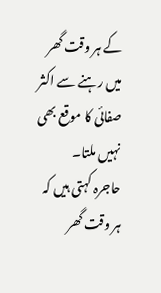کے ہر وقت گھر میں رہنے سے اکثر صفائی کا موقع بھی
نہیں ملتا۔
حاجرہ کہتی ہیں کہ ہر وقت گھر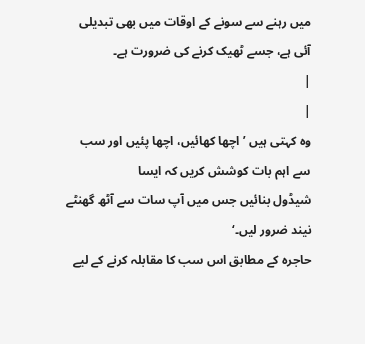میں رہنے سے سونے کے اوقات میں بھی تبدیلی
آئی ہے، جسے ٹھیک کرنے کی ضرورت ہے۔
|
|
وہ کہتی ہیں ’اچھا کھائیں، اچھا پئیں اور سب سے اہم بات کوشش کریں کہ ایسا
شیڈول بنائیں جس میں آپ سات سے آٹھ گھنٹے نیند ضرور لیں۔‘
حاجرہ کے مطابق اس سب کا مقابلہ کرنے کے لیے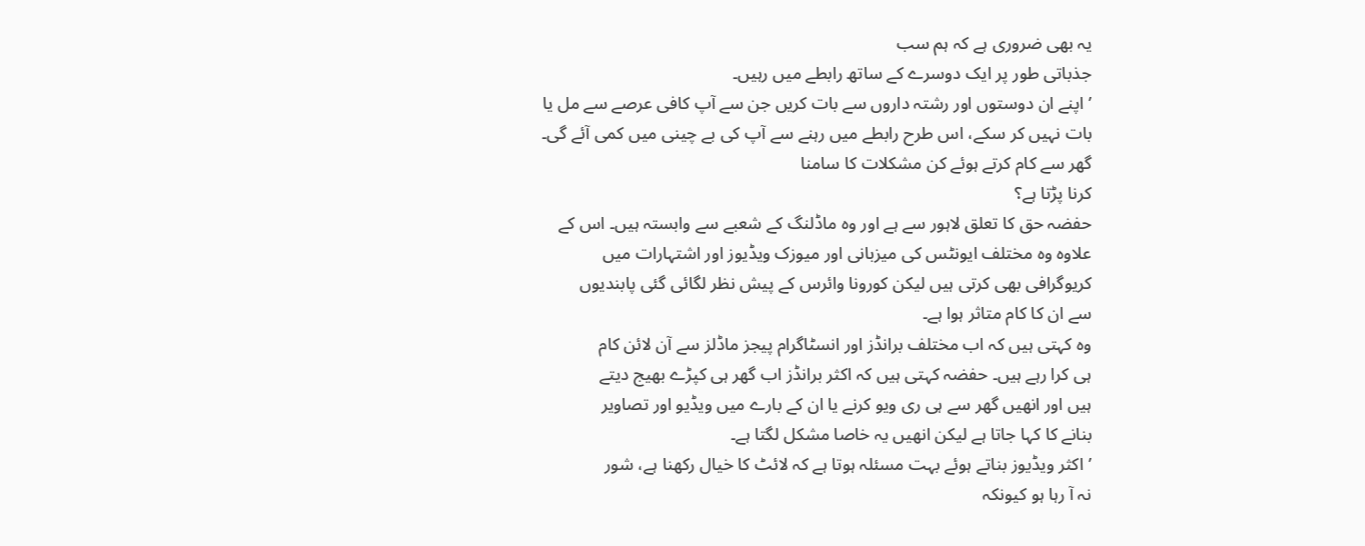یہ بھی ضروری ہے کہ ہم سب
جذباتی طور پر ایک دوسرے کے ساتھ رابطے میں رہیں۔
’اپنے ان دوستوں اور رشتہ داروں سے بات کریں جن سے آپ کافی عرصے سے مل یا
بات نہیں کر سکے، اس طرح رابطے میں رہنے سے آپ کی بے چینی میں کمی آئے گی۔
گھر سے کام کرتے ہوئے کن مشکلات کا سامنا
کرنا پڑتا ہے؟
حفضہ حق کا تعلق لاہور سے ہے اور وہ ماڈلنگ کے شعبے سے وابستہ ہیں۔ اس کے
علاوہ وہ مختلف ایونٹس کی میزبانی اور میوزک ویڈیوز اور اشتہارات میں
کریوگرافی بھی کرتی ہیں لیکن کورونا وائرس کے پیش نظر لگائی گئی پابندیوں
سے ان کا کام متاثر ہوا ہے۔
وہ کہتی ہیں کہ اب مختلف برانڈز اور انسٹاگرام پیجز ماڈلز سے آن لائن کام
ہی کرا رہے ہیں۔ حفضہ کہتی ہیں کہ اکثر برانڈز اب گھر ہی کپڑے بھیج دیتے
ہیں اور انھیں گھر سے ہی ری ویو کرنے یا ان کے بارے میں ویڈیو اور تصاویر
بنانے کا کہا جاتا ہے لیکن انھیں یہ خاصا مشکل لگتا ہے۔
’اکثر ویڈیوز بناتے ہوئے بہت مسئلہ ہوتا ہے کہ لائٹ کا خیال رکھنا ہے، شور
نہ آ رہا ہو کیونکہ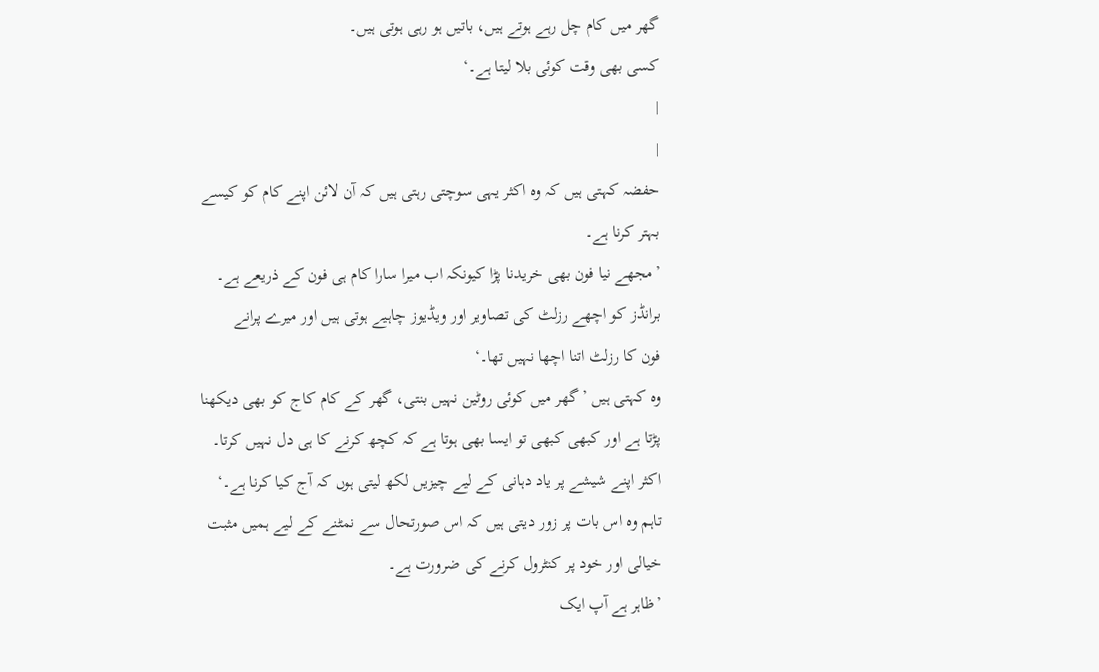گھر میں کام چل رہے ہوتے ہیں، باتیں ہو رہی ہوتی ہیں۔
کسی بھی وقت کوئی بلا لیتا ہے۔‘
|
|
حفضہ کہتی ہیں کہ وہ اکثر یہی سوچتی رہتی ہیں کہ آن لائن اپنے کام کو کیسے
بہتر کرنا ہے۔
’مجھے نیا فون بھی خریدنا پڑا کیونکہ اب میرا سارا کام ہی فون کے ذریعے ہے۔
برانڈز کو اچھے رزلٹ کی تصاویر اور ویڈیوز چاہیے ہوتی ہیں اور میرے پرانے
فون کا رزلٹ اتنا اچھا نہیں تھا۔‘
وہ کہتی ہیں ’گھر میں کوئی روٹین نہیں بنتی، گھر کے کام کاج کو بھی دیکھنا
پڑتا ہے اور کبھی کبھی تو ایسا بھی ہوتا ہے کہ کچھ کرنے کا ہی دل نہیں کرتا۔
اکثر اپنے شیشے پر یاد دہانی کے لیے چیزیں لکھ لیتی ہوں کہ آج کیا کرنا ہے۔‘
تاہم وہ اس بات پر زور دیتی ہیں کہ اس صورتحال سے نمٹنے کے لیے ہمیں مثبت
خیالی اور خود پر کنٹرول کرنے کی ضرورت ہے۔
’ظاہر ہے آپ ایک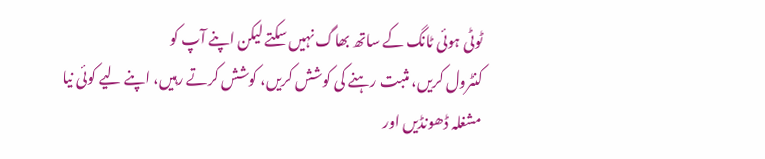ٹوٹی ہوئی ٹانگ کے ساتھ بھاگ نہیں سکتے لیکن اپنے آپ کو
کنٹرول کریں، مثبت رہنے کی کوشش کریں، کوشش کرتے رہیں، اپنے لیے کوئی نیا
مشغلہ ڈھونڈیں اور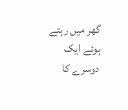گھر میں رہتے ہوئے ایک دوسرے کا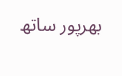بھرپور ساتھ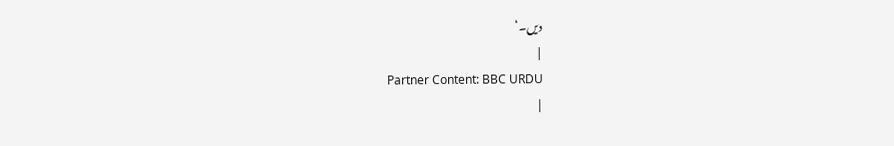دیں۔‘
|
Partner Content: BBC URDU
|